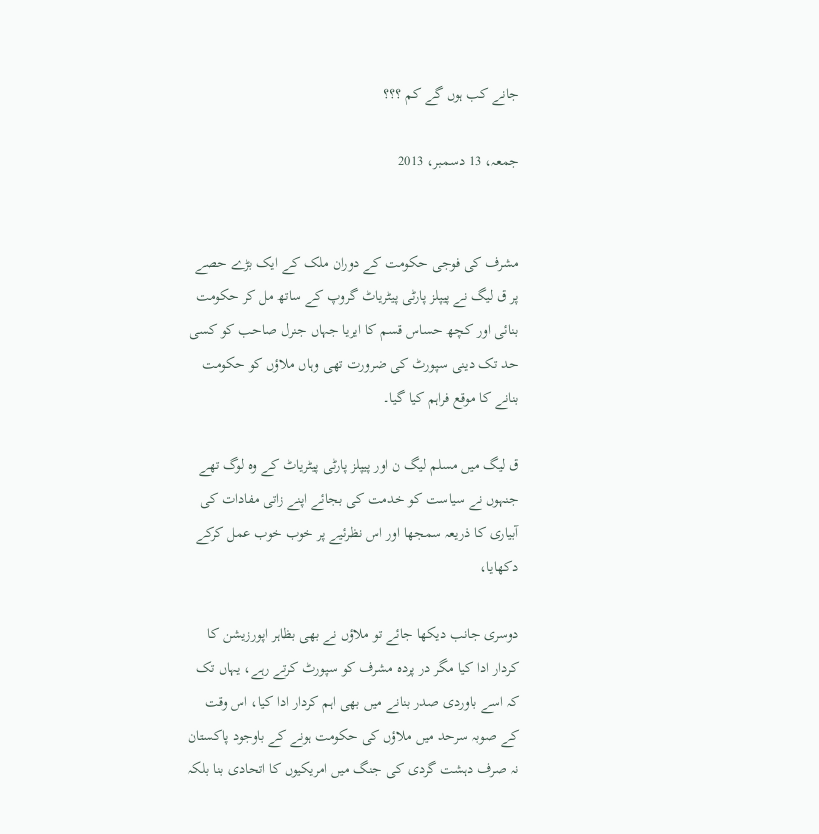جانے کب ہوں گے کم ؟؟؟

جمعہ، 13 دسمبر، 2013


مشرف کی فوجی حکومت کے دوران ملک کے ایک بڑے حصے پر ق لیگ نے پیپلز پارٹی پیٹریاٹ گروپ کے ساتھ مل کر حکومت بنائی اور کچھ حساس قسم کا ایریا جہاں جنرل صاحب کو کسی حد تک دینی سپورٹ کی ضرورت تھی وہاں ملاؤں کو حکومت بنانے کا موقع فراہم کیا گیا۔

ق لیگ میں مسلم لیگ ن اور پیپلز پارٹی پیٹریاٹ کے وہ لوگ تھے جنہوں نے سیاست کو خدمت کی بجائے اپنے زاتی مفادات کی آبیاری کا ذریعہ سمجھا اور اس نظرئیے پر خوب خوب عمل کرکے دکھایا،

دوسری جانب دیکھا جائے تو ملاؤں نے بھی بظاہر اپورزیشن کا کردار ادا کیا مگر در پردہ مشرف کو سپورٹ کرتے رہے، یہاں تک کہ اسے باوردی صدر بنانے میں بھی اہم کردار ادا کیا، اس وقت کے صوبہ سرحد میں ملاؤں کی حکومت ہونے کے باوجود پاکستان نہ صرف دہشت گردی کی جنگ میں امریکیوں کا اتحادی بنا بلکہ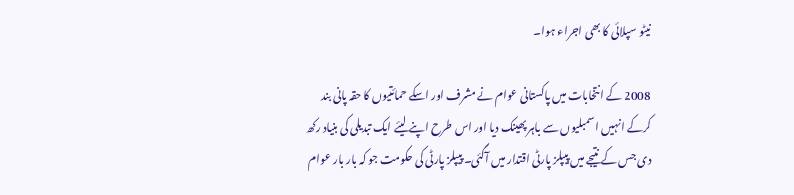نیٹو سپلائی کا بھی اجراء ہوا۔

2008 کے انتخابات میں پاکستانی عوام نے مشرف اور اسکے حمائتیوں کا حقہ پانی بند کرکے انہیں اسمبلیوں سے باہر پھینک دیا اور اس طرح اپنے لیئے ایک تبدیلی کی بنیاد رکھ دی جس کے نتیجے میں پیپلز پارٹی اقتدار میں آگئی۔ پیپلز پارٹی کی حکومت جو کہ بار بار عوام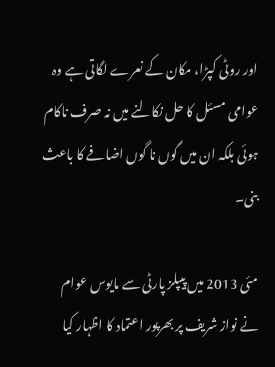اور روٹی کپڑا، مکان کے نعرے لگاتی ہے وہ عوامی مسئل کا حل نکالنے میں نہ صرف ناکام ہوئی بلکہ ان میں گوں نا گوں اضافے کا باعث بنی۔

مئی 2013 میں پیپلز پارٹی سے مایوس عوام نے نواز شریف پر بھرپور اعتماد کا اظہار کیا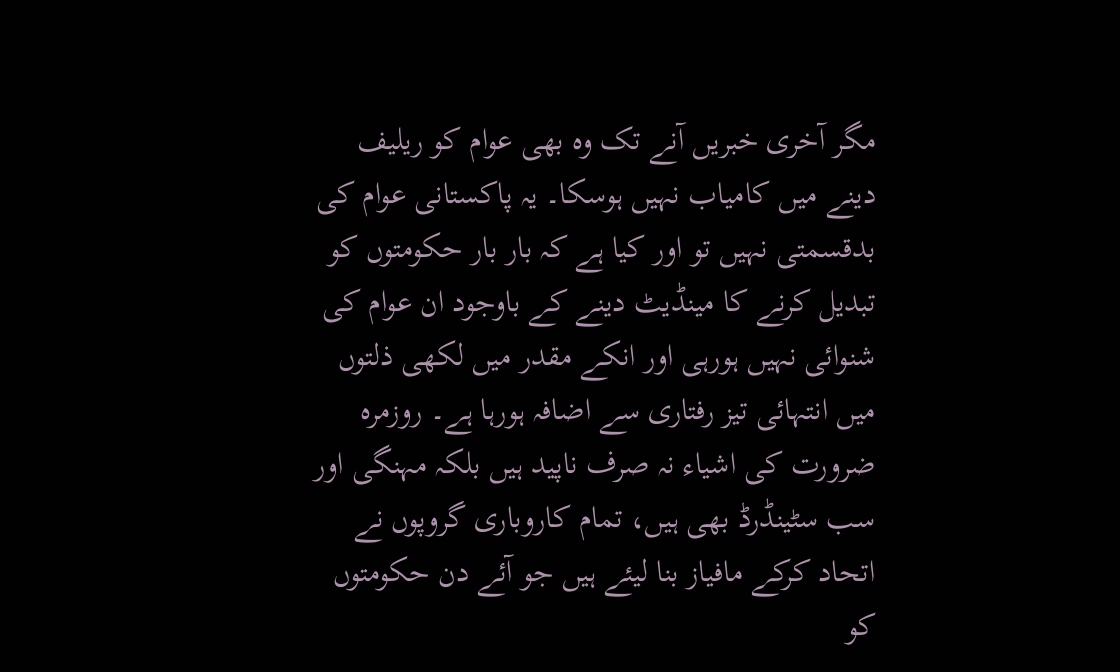مگر آخری خبریں آنے تک وہ بھی عوام کو ریلیف دینے میں کامیاب نہیں ہوسکا۔ یہ پاکستانی عوام کی بدقسمتی نہیں تو اور کیا ہے کہ بار بار حکومتوں کو تبدیل کرنے کا مینڈیٹ دینے کے باوجود ان عوام کی شنوائی نہیں ہورہی اور انکے مقدر میں لکھی ذلتوں میں انتہائی تیز رفتاری سے اضافہ ہورہا ہے۔ روزمرہ ضرورت کی اشیاء نہ صرف ناپید ہیں بلکہ مہنگی اور سب سٹینڈرڈ بھی ہیں، تمام کاروباری گروپوں نے اتحاد کرکے مافیاز بنا لیئے ہیں جو آئے دن حکومتوں کو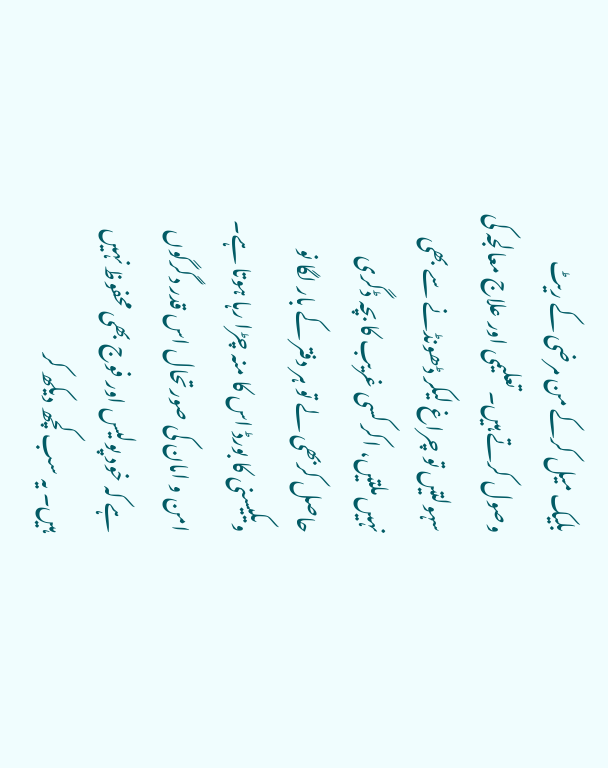بلیک میل کرکے من مرضی کے ریٹ وصول کرتے ہیں۔ تعلیمی اور علاج معالجہ کی سہولتیں تو چراغ لیکر ڈھونڈنے سے بھی نہیں ملتیں، اکر کسی غریب کا بچہ ڈگری حاصل کربھی لے تو ہر دفتر کے بار لگا نو ویکیسنی کا بورڈ اس کا منہ چڑا رہا ہوتا ہے۔ امن و امان کی صورتحال اس قدر دگرگوں ہے کہ خود پولیس اور فوج بھی محفوظ نہیں ہیں۔ یہ سب کچھ دیکھ کر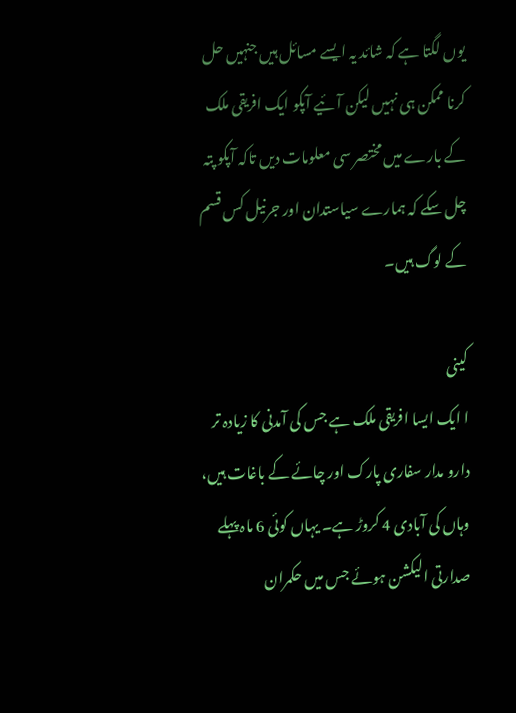یوں لگتا ہے کہ شائد یہ ایسے مسائل ہیں جنہیں حل کرنا ممکن ہی نہیں لیکن آئیے آپکو ایک افریقی ملک کے بارے میں مختصر سی معلومات دیں تاکہ آپکو پتہ چل سکے کہ ہمارے سیاستدان اور جرنیل کس قسم کے لوگ ہیں۔

کینی
ا ایک ایسا افریقی ملک ہے جس کی آمدنی کا زیادہ تر دارو مدار سفاری پارک اور چائے کے باغات ہیں، وہاں کی آبادی 4 کروڑ ہے۔ یہاں کوئی 6 ماہ پہلے صدارتی الیکشن ہوئے جس میں حکمران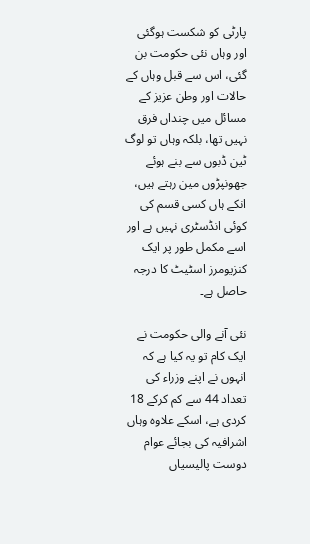پارٹی کو شکست ہوگئی اور وہاں نئی حکومت بن گئی، اس سے قبل وہاں کے حالات اور وطن عزیز کے مسائل میں چنداں فرق نہیں تھا، بلکہ وہاں تو لوگ ٹین ڈبوں سے بنے ہوئے جھونپڑوں مین رہتے ہیں،
انکے ہاں کسی قسم کی کوئی انڈسٹری نہیں ہے اور اسے مکمل طور پر ایک کنزیومرز اسٹیٹ کا درجہ حاصل ہے۔

نئی آنے والی حکومت نے ایک کام تو یہ کیا ہے کہ انہوں نے اپنے وزراء کی تعداد 44 سے کم کرکے 18 کردی ہے، اسکے علاوہ وہاں اشرافیہ کی بجائے عوام دوست پالیسیاں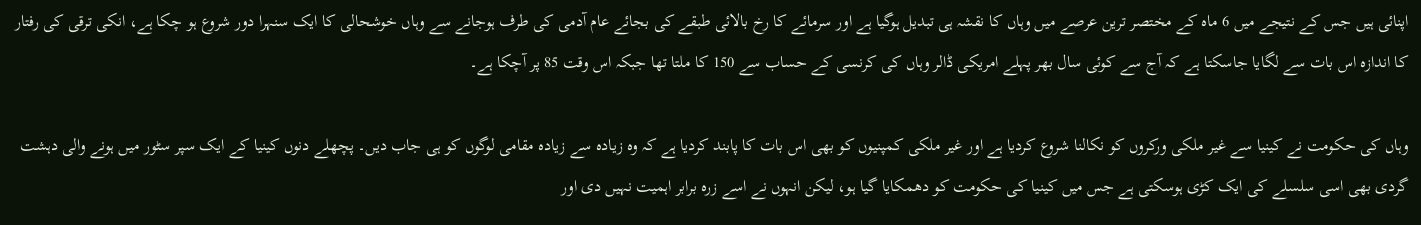اپنائی ہیں جس کے نتیجے میں 6 ماہ کے مختصر ترین عرصے میں وہاں کا نقشہ ہی تبدیل ہوگیا ہے اور سرمائے کا رخ بالائی طبقے کی بجائے عام آدمی کی طرف ہوجانے سے وہاں خوشحالی کا ایک سنہرا دور شروع ہو چکا ہے، انکی ترقی کی رفتار کا اندازہ اس بات سے لگایا جاسکتا ہے کہ آج سے کوئی سال بھر پہلے امریکی ڈالر وہاں کی کرنسی کے حساب سے 150 کا ملتا تھا جبکہ اس وقت 85 پر آچکا ہے۔

وہاں کی حکومت نے کینیا سے غیر ملکی ورکروں کو نکالنا شروع کردیا ہے اور غیر ملکی کمپنیوں کو بھی اس بات کا پابند کردیا ہے کہ وہ زیادہ سے زیادہ مقامی لوگوں کو ہی جاب دیں۔ پچھلے دنوں کینیا کے ایک سپر سٹور میں ہونے والی دہشت گردی بھی اسی سلسلے کی ایک کڑی ہوسکتی ہے جس میں کینیا کی حکومت کو دھمکایا گیا ہو، لیکن انہوں نے اسے زرہ برابر اہمیت نہیں دی اور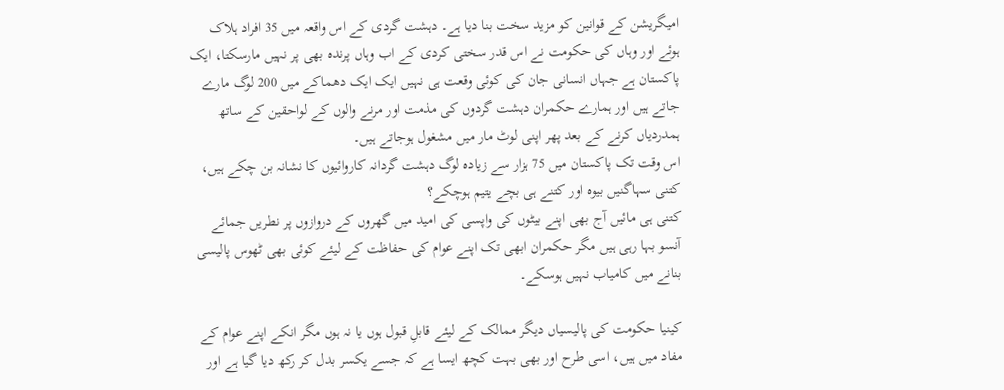امیگریشن کے قوانین کو مزید سخت بنا دیا ہے۔ دہشت گردی کے اس واقعہ میں 35 افراد ہلاک ہوئے اور وہاں کی حکومت نے اس قدر سختی کردی کے اب وہاں پرندہ بھی پر نہیں مارسکتا، ایک پاکستان ہے جہاں انسانی جان کی کوئی وقعت ہی نہیں ایک ایک دھماکے میں 200 لوگ مارے جاتے ہیں اور ہمارے حکمران دہشت گردوں کی مذمت اور مرنے والوں کے لواحقین کے ساتھ ہمدردیاں کرنے کے بعد پھر اپنی لوٹ مار میں مشغول ہوجاتے ہیں۔
اس وقت تک پاکستان میں 75 ہزار سے زیادہ لوگ دہشت گردانہ کاروائیوں کا نشانہ بن چکے ہیں، کتنی سہاگنیں بیوہ اور کتنے ہی بچے یتیم ہوچکے؟
کتنی ہی مائیں آج بھی اپنے بیٹوں کی واپسی کی امید میں گھروں کے دروازوں پر نطریں جمائے آنسو بہا رہی ہیں مگر حکمران ابھی تک اپنے عوام کی حفاظت کے لیئے کوئی بھی ٹھوس پالیسی بنانے میں کامیاب نہیں ہوسکے۔

کینیا حکومت کی پالیسیاں دیگر ممالک کے لیئے قابلِ قبول ہوں یا نہ ہوں مگر انکے اپنے عوام کے مفاد میں ہیں، اسی طرح اور بھی بہت کچھ ایسا ہے کہ جسے یکسر بدل کر رکھ دیا گیا ہے اور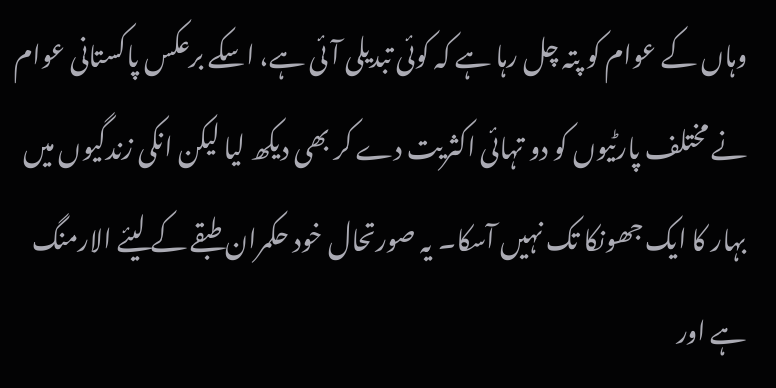وہاں کے عوام کو پتہ چل رہا ہے کہ کوئی تبدیلی آئی ہے، اسکے برعکس پاکستانی عوام نے مختلف پارٹیوں کو دو تہائی اکثریت دے کر بھی دیکھ لیا لیکن انکی زندگیوں میں بہار کا ایک جھونکا تک نہیں آسکا۔ یہ صورتحال خود حکمران طبقے کے لیئے الارمنگ ہے اور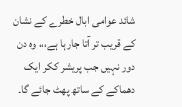شائد عوامی ابال خطرے کے نشان کے قریب تر آتا جارہا ہے،،، وہ دن دور نہیں جب پریشر ککر ایک دھماکے کے ساتھ پھٹ جائے گا۔